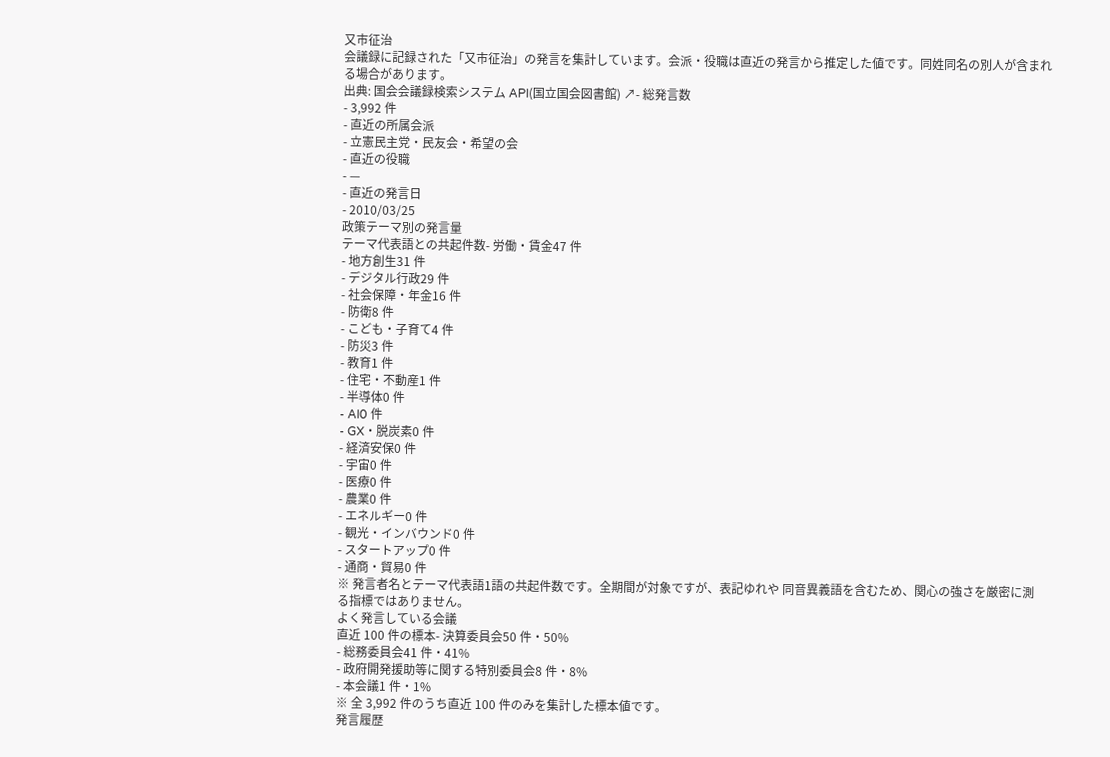又市征治
会議録に記録された「又市征治」の発言を集計しています。会派・役職は直近の発言から推定した値です。同姓同名の別人が含まれる場合があります。
出典: 国会会議録検索システム API(国立国会図書館) ↗- 総発言数
- 3,992 件
- 直近の所属会派
- 立憲民主党・民友会・希望の会
- 直近の役職
- —
- 直近の発言日
- 2010/03/25
政策テーマ別の発言量
テーマ代表語との共起件数- 労働・賃金47 件
- 地方創生31 件
- デジタル行政29 件
- 社会保障・年金16 件
- 防衛8 件
- こども・子育て4 件
- 防災3 件
- 教育1 件
- 住宅・不動産1 件
- 半導体0 件
- AI0 件
- GX・脱炭素0 件
- 経済安保0 件
- 宇宙0 件
- 医療0 件
- 農業0 件
- エネルギー0 件
- 観光・インバウンド0 件
- スタートアップ0 件
- 通商・貿易0 件
※ 発言者名とテーマ代表語1語の共起件数です。全期間が対象ですが、表記ゆれや 同音異義語を含むため、関心の強さを厳密に測る指標ではありません。
よく発言している会議
直近 100 件の標本- 決算委員会50 件・50%
- 総務委員会41 件・41%
- 政府開発援助等に関する特別委員会8 件・8%
- 本会議1 件・1%
※ 全 3,992 件のうち直近 100 件のみを集計した標本値です。
発言履歴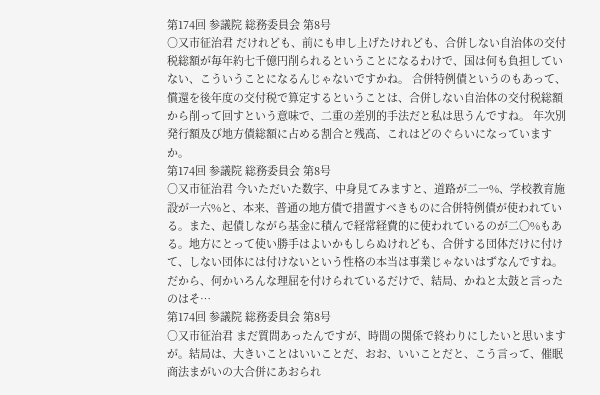第174回 参議院 総務委員会 第8号
○又市征治君 だけれども、前にも申し上げたけれども、合併しない自治体の交付税総額が毎年約七千億円削られるということになるわけで、国は何も負担していない、こういうことになるんじゃないですかね。 合併特例債というのもあって、償還を後年度の交付税で算定するということは、合併しない自治体の交付税総額から削って回すという意味で、二重の差別的手法だと私は思うんですね。 年次別発行額及び地方債総額に占める割合と残高、これはどのぐらいになっていますか。
第174回 参議院 総務委員会 第8号
○又市征治君 今いただいた数字、中身見てみますと、道路が二一%、学校教育施設が一六%と、本来、普通の地方債で措置すべきものに合併特例債が使われている。また、起債しながら基金に積んで経常経費的に使われているのが二〇%もある。地方にとって使い勝手はよいかもしらぬけれども、合併する団体だけに付けて、しない団体には付けないという性格の本当は事業じゃないはずなんですね。だから、何かいろんな理屈を付けられているだけで、結局、かねと太鼓と言ったのはそ…
第174回 参議院 総務委員会 第8号
○又市征治君 まだ質問あったんですが、時間の関係で終わりにしたいと思いますが。結局は、大きいことはいいことだ、おお、いいことだと、こう言って、催眠商法まがいの大合併にあおられ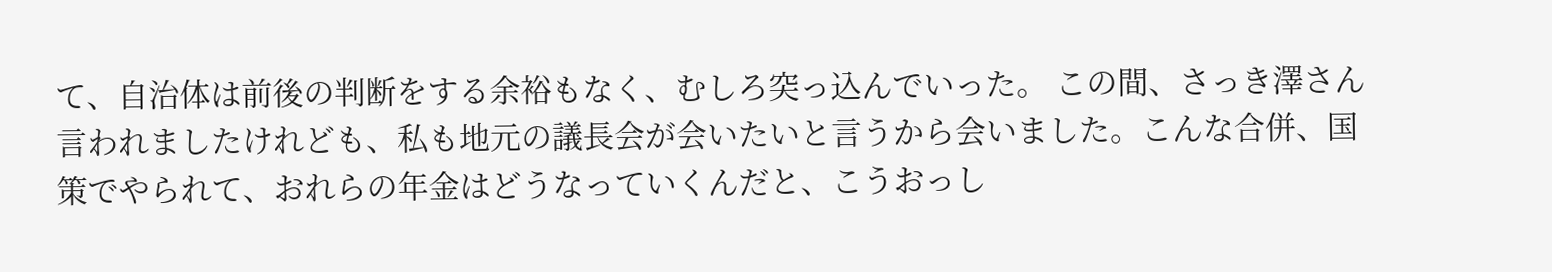て、自治体は前後の判断をする余裕もなく、むしろ突っ込んでいった。 この間、さっき澤さん言われましたけれども、私も地元の議長会が会いたいと言うから会いました。こんな合併、国策でやられて、おれらの年金はどうなっていくんだと、こうおっし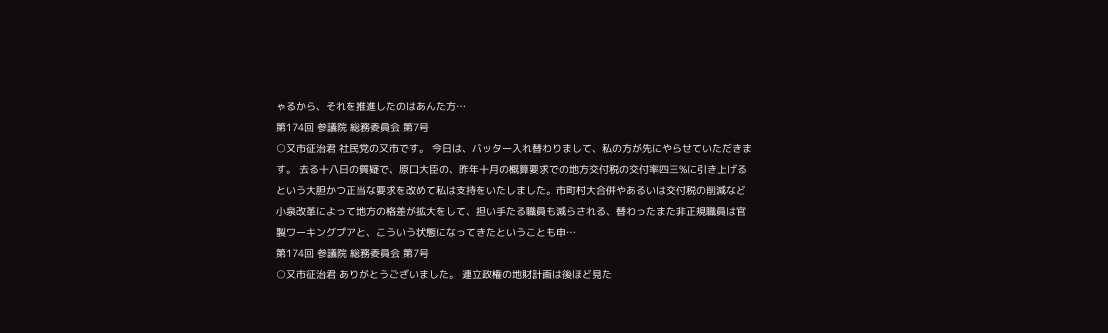ゃるから、それを推進したのはあんた方…
第174回 参議院 総務委員会 第7号
○又市征治君 社民党の又市です。 今日は、バッター入れ替わりまして、私の方が先にやらせていただきます。 去る十八日の質疑で、原口大臣の、昨年十月の概算要求での地方交付税の交付率四三%に引き上げるという大胆かつ正当な要求を改めて私は支持をいたしました。市町村大合併やあるいは交付税の削減など小泉改革によって地方の格差が拡大をして、担い手たる職員も減らされる、替わったまた非正規職員は官製ワーキングプアと、こういう状態になってきたということも申…
第174回 参議院 総務委員会 第7号
○又市征治君 ありがとうございました。 連立政権の地財計画は後ほど見た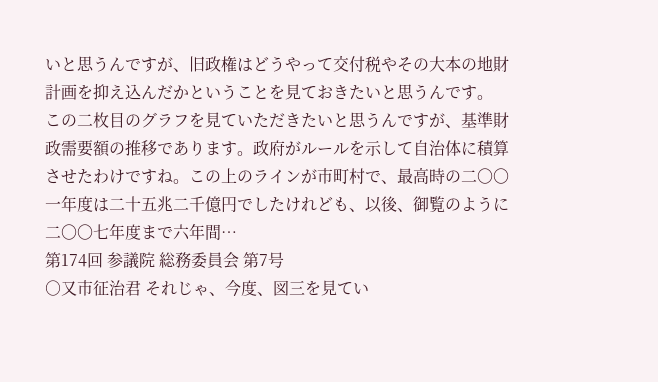いと思うんですが、旧政権はどうやって交付税やその大本の地財計画を抑え込んだかということを見ておきたいと思うんです。 この二枚目のグラフを見ていただきたいと思うんですが、基準財政需要額の推移であります。政府がルールを示して自治体に積算させたわけですね。この上のラインが市町村で、最高時の二〇〇一年度は二十五兆二千億円でしたけれども、以後、御覧のように二〇〇七年度まで六年間…
第174回 参議院 総務委員会 第7号
○又市征治君 それじゃ、今度、図三を見てい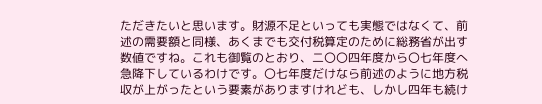ただきたいと思います。財源不足といっても実態ではなくて、前述の需要額と同様、あくまでも交付税算定のために総務省が出す数値ですね。これも御覧のとおり、二〇〇四年度から〇七年度へ急降下しているわけです。〇七年度だけなら前述のように地方税収が上がったという要素がありますけれども、しかし四年も続け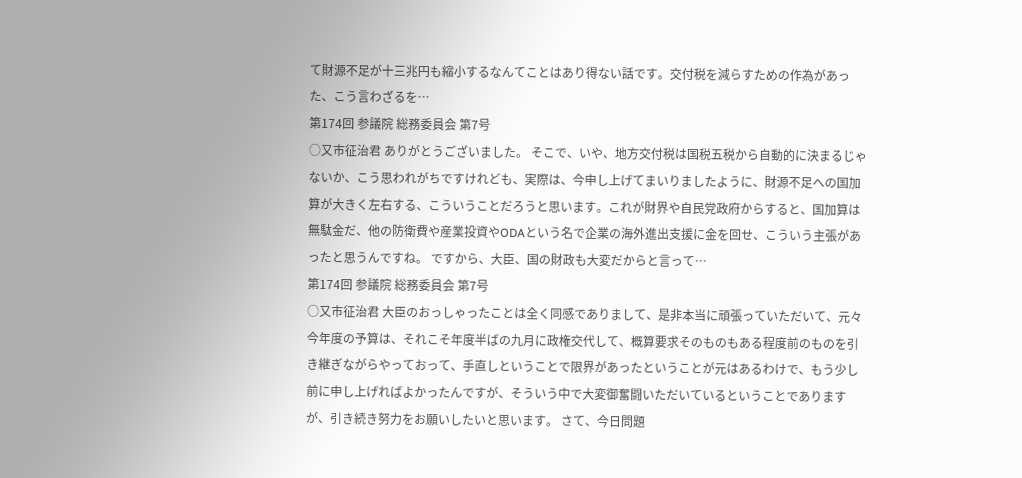て財源不足が十三兆円も縮小するなんてことはあり得ない話です。交付税を減らすための作為があった、こう言わざるを…
第174回 参議院 総務委員会 第7号
○又市征治君 ありがとうございました。 そこで、いや、地方交付税は国税五税から自動的に決まるじゃないか、こう思われがちですけれども、実際は、今申し上げてまいりましたように、財源不足への国加算が大きく左右する、こういうことだろうと思います。これが財界や自民党政府からすると、国加算は無駄金だ、他の防衛費や産業投資やODAという名で企業の海外進出支援に金を回せ、こういう主張があったと思うんですね。 ですから、大臣、国の財政も大変だからと言って…
第174回 参議院 総務委員会 第7号
○又市征治君 大臣のおっしゃったことは全く同感でありまして、是非本当に頑張っていただいて、元々今年度の予算は、それこそ年度半ばの九月に政権交代して、概算要求そのものもある程度前のものを引き継ぎながらやっておって、手直しということで限界があったということが元はあるわけで、もう少し前に申し上げればよかったんですが、そういう中で大変御奮闘いただいているということでありますが、引き続き努力をお願いしたいと思います。 さて、今日問題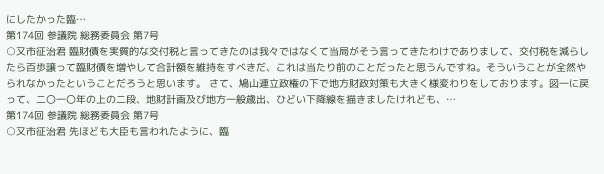にしたかった臨…
第174回 参議院 総務委員会 第7号
○又市征治君 臨財債を実質的な交付税と言ってきたのは我々ではなくて当局がそう言ってきたわけでありまして、交付税を減らしたら百歩譲って臨財債を増やして合計額を維持をすべきだ、これは当たり前のことだったと思うんですね。そういうことが全然やられなかったということだろうと思います。 さて、鳩山連立政権の下で地方財政対策も大きく様変わりをしております。図一に戻って、二〇一〇年の上の二段、地財計画及び地方一般歳出、ひどい下降線を描きましたけれども、…
第174回 参議院 総務委員会 第7号
○又市征治君 先ほども大臣も言われたように、臨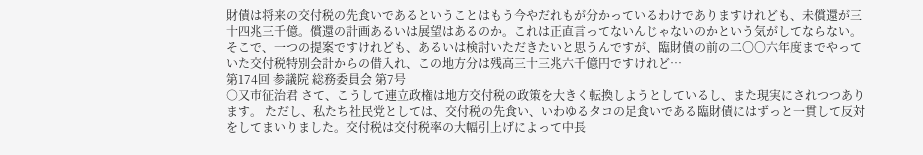財債は将来の交付税の先食いであるということはもう今やだれもが分かっているわけでありますけれども、未償還が三十四兆三千億。償還の計画あるいは展望はあるのか。これは正直言ってないんじゃないのかという気がしてならない。 そこで、一つの提案ですけれども、あるいは検討いただきたいと思うんですが、臨財債の前の二〇〇六年度までやっていた交付税特別会計からの借入れ、この地方分は残高三十三兆六千億円ですけれど…
第174回 参議院 総務委員会 第7号
○又市征治君 さて、こうして連立政権は地方交付税の政策を大きく転換しようとしているし、また現実にされつつあります。 ただし、私たち社民党としては、交付税の先食い、いわゆるタコの足食いである臨財債にはずっと一貫して反対をしてまいりました。交付税は交付税率の大幅引上げによって中長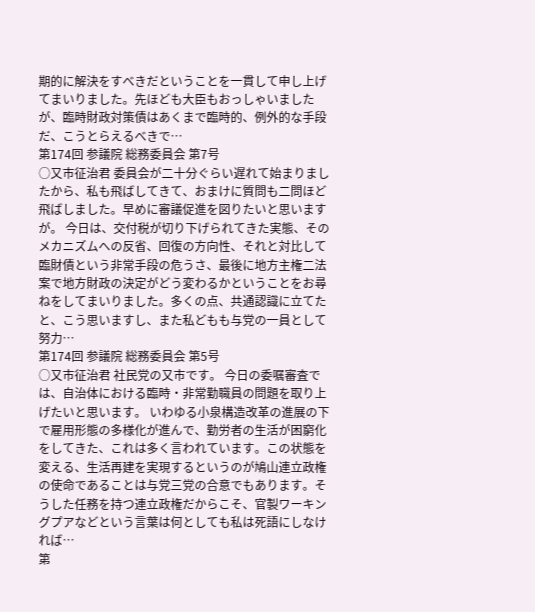期的に解決をすべきだということを一貫して申し上げてまいりました。先ほども大臣もおっしゃいましたが、臨時財政対策債はあくまで臨時的、例外的な手段だ、こうとらえるべきで…
第174回 参議院 総務委員会 第7号
○又市征治君 委員会が二十分ぐらい遅れて始まりましたから、私も飛ばしてきて、おまけに質問も二問ほど飛ばしました。早めに審議促進を図りたいと思いますが。 今日は、交付税が切り下げられてきた実態、そのメカニズムへの反省、回復の方向性、それと対比して臨財債という非常手段の危うさ、最後に地方主権二法案で地方財政の決定がどう変わるかということをお尋ねをしてまいりました。多くの点、共通認識に立てたと、こう思いますし、また私どもも与党の一員として努力…
第174回 参議院 総務委員会 第5号
○又市征治君 社民党の又市です。 今日の委嘱審査では、自治体における臨時・非常勤職員の問題を取り上げたいと思います。 いわゆる小泉構造改革の進展の下で雇用形態の多様化が進んで、勤労者の生活が困窮化をしてきた、これは多く言われています。この状態を変える、生活再建を実現するというのが鳩山連立政権の使命であることは与党三党の合意でもあります。そうした任務を持つ連立政権だからこそ、官製ワーキングプアなどという言葉は何としても私は死語にしなければ…
第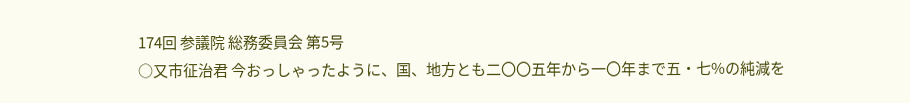174回 参議院 総務委員会 第5号
○又市征治君 今おっしゃったように、国、地方とも二〇〇五年から一〇年まで五・七%の純減を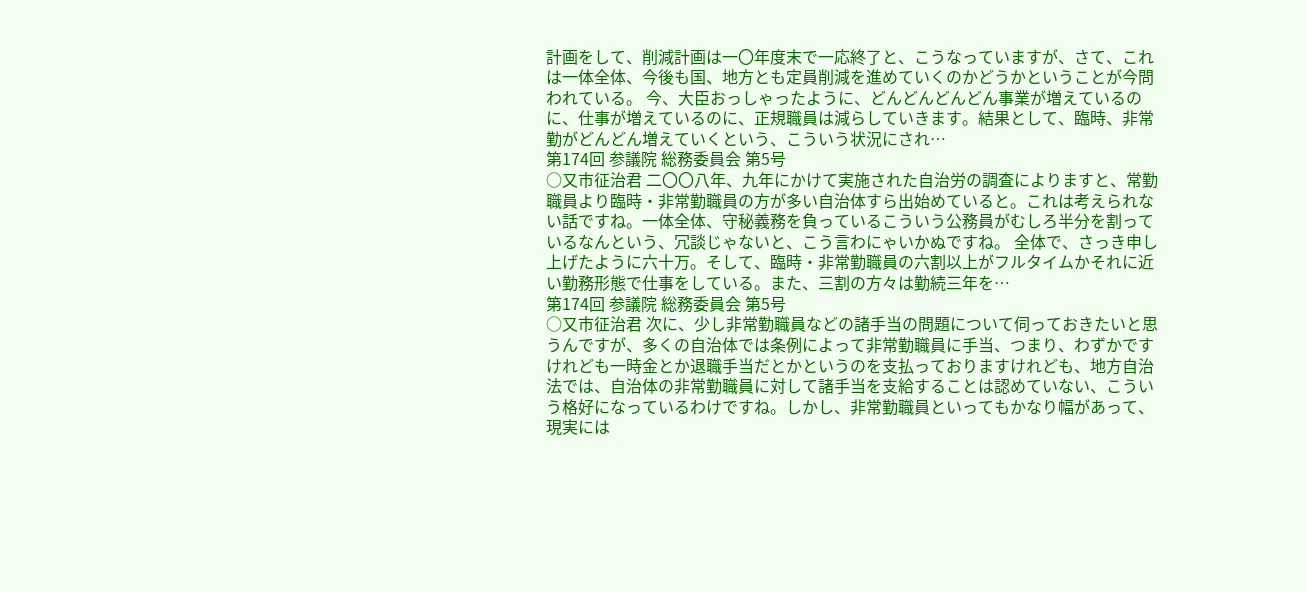計画をして、削減計画は一〇年度末で一応終了と、こうなっていますが、さて、これは一体全体、今後も国、地方とも定員削減を進めていくのかどうかということが今問われている。 今、大臣おっしゃったように、どんどんどんどん事業が増えているのに、仕事が増えているのに、正規職員は減らしていきます。結果として、臨時、非常勤がどんどん増えていくという、こういう状況にされ…
第174回 参議院 総務委員会 第5号
○又市征治君 二〇〇八年、九年にかけて実施された自治労の調査によりますと、常勤職員より臨時・非常勤職員の方が多い自治体すら出始めていると。これは考えられない話ですね。一体全体、守秘義務を負っているこういう公務員がむしろ半分を割っているなんという、冗談じゃないと、こう言わにゃいかぬですね。 全体で、さっき申し上げたように六十万。そして、臨時・非常勤職員の六割以上がフルタイムかそれに近い勤務形態で仕事をしている。また、三割の方々は勤続三年を…
第174回 参議院 総務委員会 第5号
○又市征治君 次に、少し非常勤職員などの諸手当の問題について伺っておきたいと思うんですが、多くの自治体では条例によって非常勤職員に手当、つまり、わずかですけれども一時金とか退職手当だとかというのを支払っておりますけれども、地方自治法では、自治体の非常勤職員に対して諸手当を支給することは認めていない、こういう格好になっているわけですね。しかし、非常勤職員といってもかなり幅があって、現実には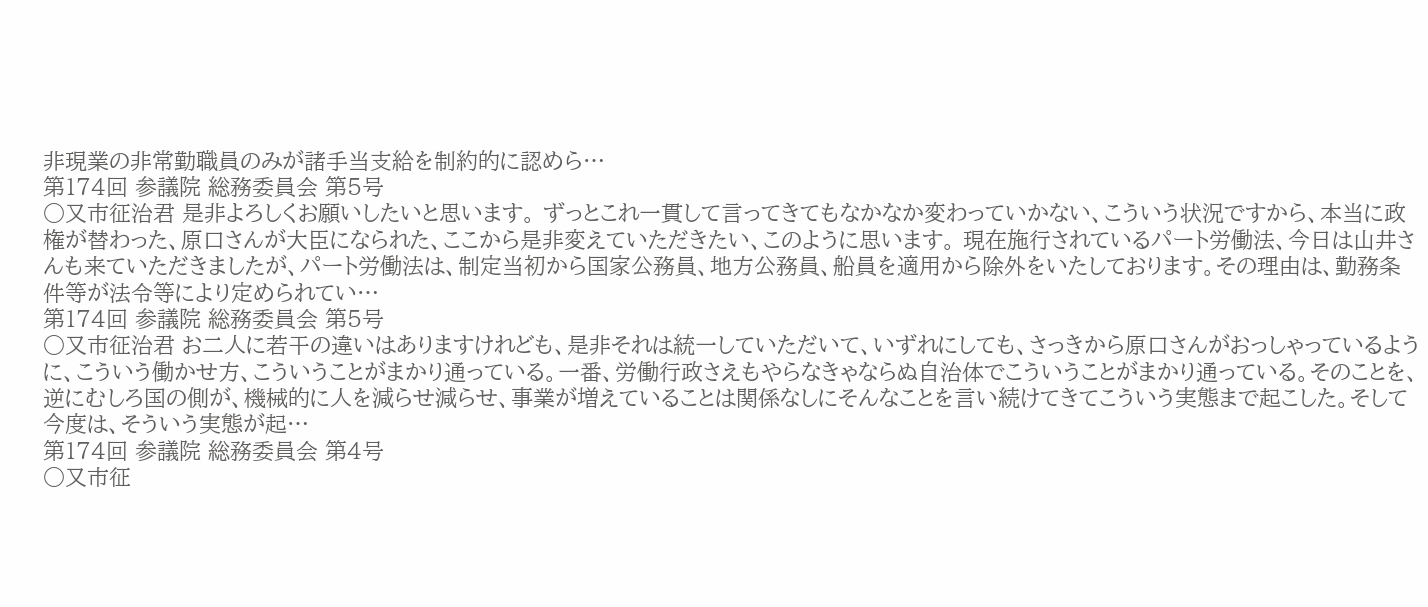非現業の非常勤職員のみが諸手当支給を制約的に認めら…
第174回 参議院 総務委員会 第5号
○又市征治君 是非よろしくお願いしたいと思います。 ずっとこれ一貫して言ってきてもなかなか変わっていかない、こういう状況ですから、本当に政権が替わった、原口さんが大臣になられた、ここから是非変えていただきたい、このように思います。 現在施行されているパート労働法、今日は山井さんも来ていただきましたが、パート労働法は、制定当初から国家公務員、地方公務員、船員を適用から除外をいたしております。その理由は、勤務条件等が法令等により定められてい…
第174回 参議院 総務委員会 第5号
○又市征治君 お二人に若干の違いはありますけれども、是非それは統一していただいて、いずれにしても、さっきから原口さんがおっしゃっているように、こういう働かせ方、こういうことがまかり通っている。一番、労働行政さえもやらなきゃならぬ自治体でこういうことがまかり通っている。そのことを、逆にむしろ国の側が、機械的に人を減らせ減らせ、事業が増えていることは関係なしにそんなことを言い続けてきてこういう実態まで起こした。そして今度は、そういう実態が起…
第174回 参議院 総務委員会 第4号
○又市征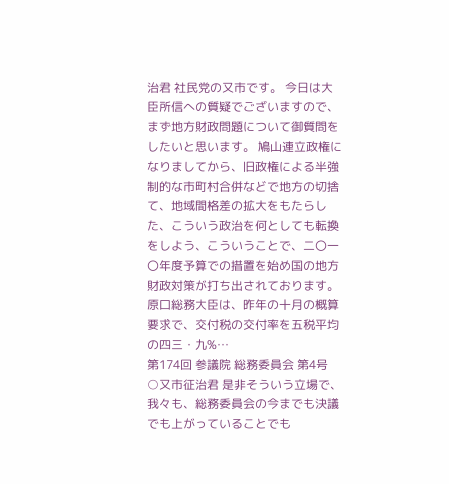治君 社民党の又市です。 今日は大臣所信への質疑でございますので、まず地方財政問題について御質問をしたいと思います。 鳩山連立政権になりましてから、旧政権による半強制的な市町村合併などで地方の切捨て、地域間格差の拡大をもたらした、こういう政治を何としても転換をしよう、こういうことで、二〇一〇年度予算での措置を始め国の地方財政対策が打ち出されております。 原口総務大臣は、昨年の十月の概算要求で、交付税の交付率を五税平均の四三・九%…
第174回 参議院 総務委員会 第4号
○又市征治君 是非そういう立場で、我々も、総務委員会の今までも決議でも上がっていることでも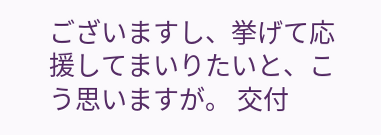ございますし、挙げて応援してまいりたいと、こう思いますが。 交付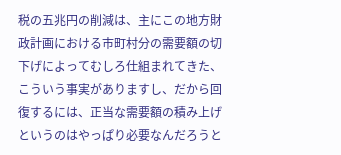税の五兆円の削減は、主にこの地方財政計画における市町村分の需要額の切下げによってむしろ仕組まれてきた、こういう事実がありますし、だから回復するには、正当な需要額の積み上げというのはやっぱり必要なんだろうと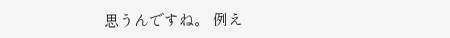思うんですね。 例え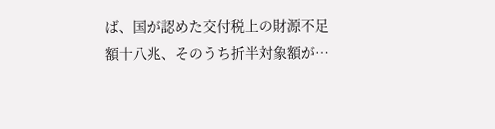ば、国が認めた交付税上の財源不足額十八兆、そのうち折半対象額が…